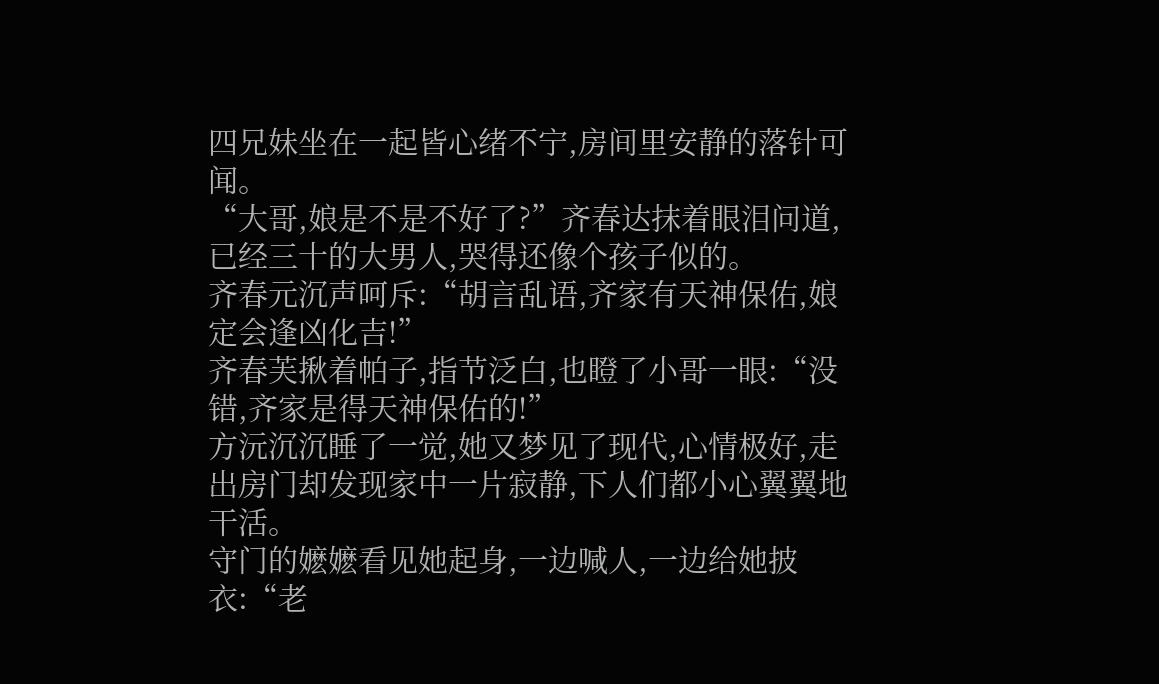四兄妹坐在一起皆心绪不宁,房间里安静的落针可闻。
“大哥,娘是不是不好了?”齐春达抹着眼泪问道,已经三十的大男人,哭得还像个孩子似的。
齐春元沉声呵斥:“胡言乱语,齐家有天神保佑,娘定会逢凶化吉!”
齐春芙揪着帕子,指节泛白,也瞪了小哥一眼:“没错,齐家是得天神保佑的!”
方沅沉沉睡了一觉,她又梦见了现代,心情极好,走出房门却发现家中一片寂静,下人们都小心翼翼地干活。
守门的嬷嬷看见她起身,一边喊人,一边给她披衣:“老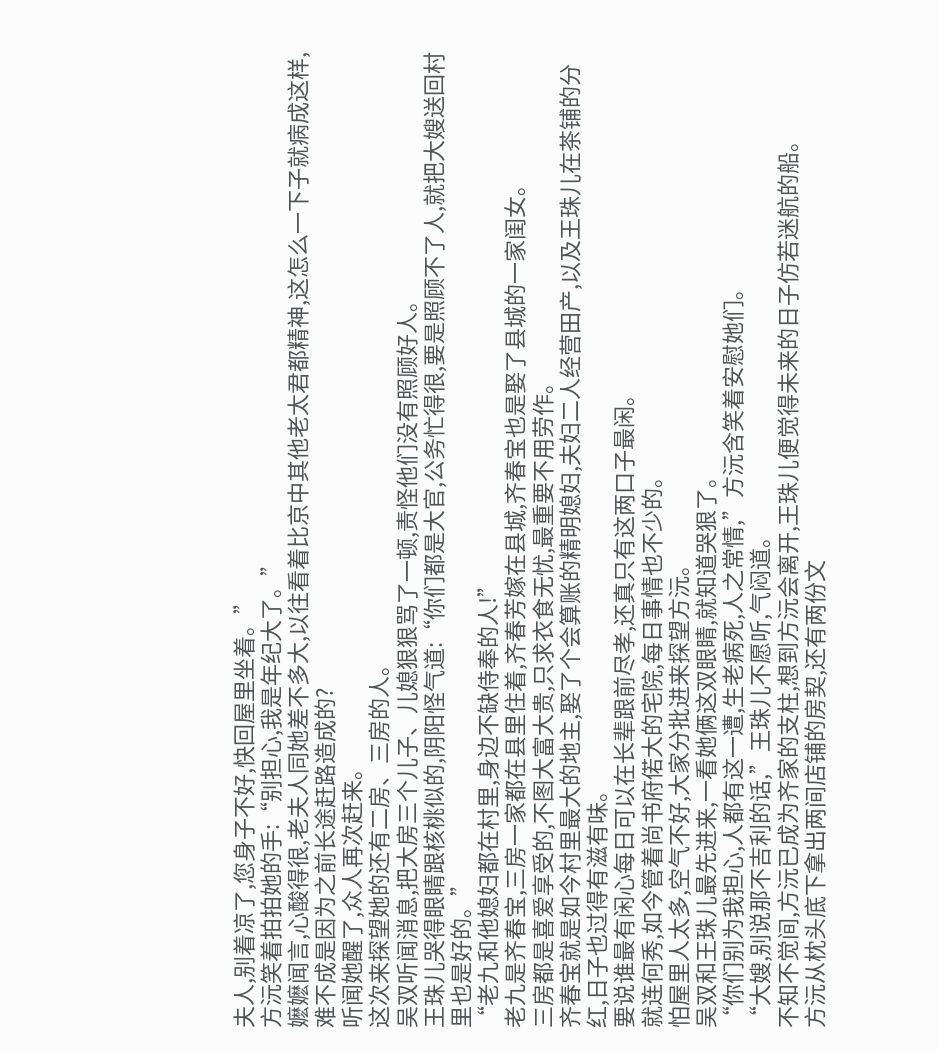夫人,别着凉了,您身子不好,快回屋里坐着。”
方沅笑着拍拍她的手:“别担心,我是年纪大了。”
嬷嬷闻言,心酸得很,老夫人同她差不多大,以往看着比京中其他老太君都精神,这怎么一下子就病成这样,难不成是因为之前长途赶路造成的?
听闻她醒了,众人再次赶来。
这次来探望她的还有二房、三房的人。
吴双听闻消息,把大房三个儿子、儿媳狠狠骂了一顿,责怪他们没有照顾好人。
王珠儿哭得眼睛跟核桃似的,阴阳怪气道:“你们都是大官,公务忙得很,要是照顾不了人,就把大嫂送回村里也是好的。”
“老九和他媳妇都在村里,身边不缺侍奉的人!”
老九是齐春宝,三房一家都在县里住着,齐春芳嫁在县城,齐春宝也是娶了县城的一家闺女。
三房都是喜爱享受的,不图大富大贵,只求衣食无忧,最重要不用劳作。
齐春宝就是如今村里最大的地主,娶了个会算账的精明媳妇,夫妇二人经营田产,以及王珠儿在茶铺的分红,日子也过得有滋有味。
要说谁最有闲心每日可以在长辈跟前尽孝,还真只有这两口子最闲。
就连何秀,如今管着尚书府偌大的宅院,每日事情也不少的。
怕屋里人太多,空气不好,大家分批进来探望方沅。
吴双和王珠儿最先进来,一看她俩这双眼睛,就知道哭狠了。
“你们别为我担心,人都有这一遭,生老病死,人之常情,”方沅含笑着安慰她们。
“大嫂,别说那不吉利的话,”王珠儿不愿听,气闷道。
不知不觉间,方沅已成为齐家的支柱,想到方沅会离开,王珠儿便觉得未来的日子仿若迷航的船。
方沅从枕头底下拿出两间店铺的房契,还有两份文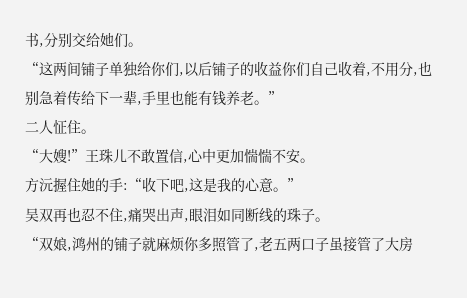书,分别交给她们。
“这两间铺子单独给你们,以后铺子的收益你们自己收着,不用分,也别急着传给下一辈,手里也能有钱养老。”
二人怔住。
“大嫂!”王珠儿不敢置信,心中更加惴惴不安。
方沅握住她的手:“收下吧,这是我的心意。”
吴双再也忍不住,痛哭出声,眼泪如同断线的珠子。
“双娘,鸿州的铺子就麻烦你多照管了,老五两口子虽接管了大房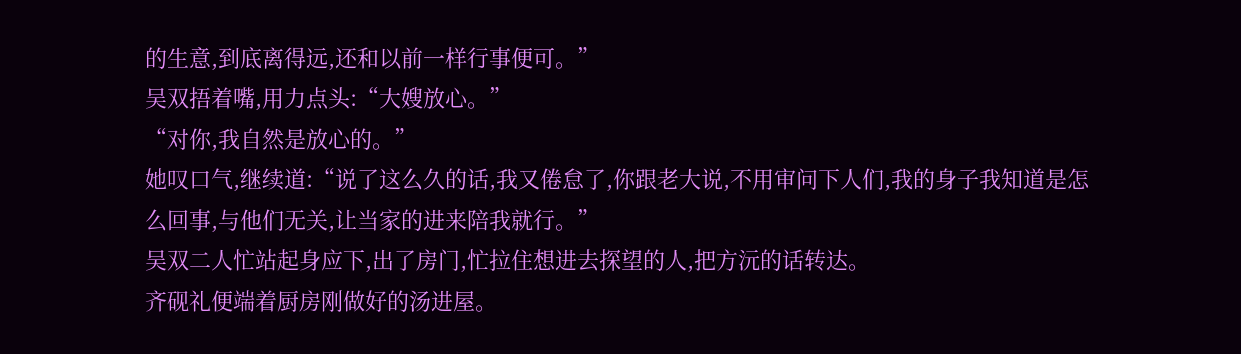的生意,到底离得远,还和以前一样行事便可。”
吴双捂着嘴,用力点头:“大嫂放心。”
“对你,我自然是放心的。”
她叹口气,继续道:“说了这么久的话,我又倦怠了,你跟老大说,不用审问下人们,我的身子我知道是怎么回事,与他们无关,让当家的进来陪我就行。”
吴双二人忙站起身应下,出了房门,忙拉住想进去探望的人,把方沅的话转达。
齐砚礼便端着厨房刚做好的汤进屋。